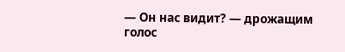— Он нас видит? — дрожащим голос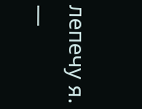лепечу я.
—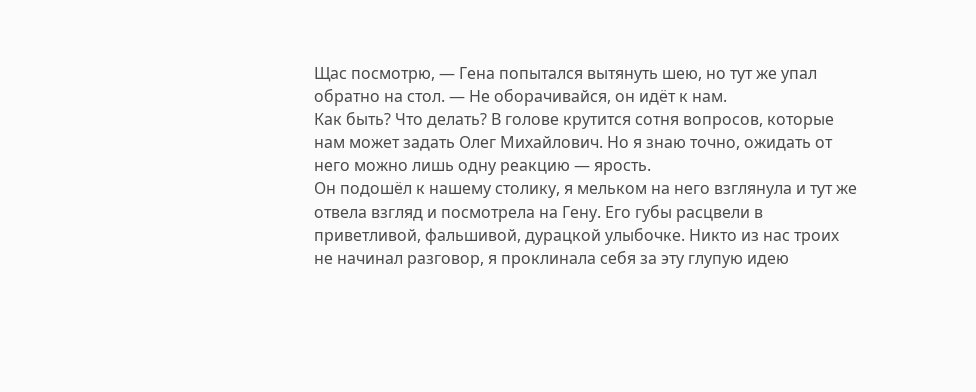Щас посмотрю, — Гена попытался вытянуть шею, но тут же упал обратно на стол. — Не оборачивайся, он идёт к нам.
Как быть? Что делать? В голове крутится сотня вопросов, которые нам может задать Олег Михайлович. Но я знаю точно, ожидать от него можно лишь одну реакцию — ярость.
Он подошёл к нашему столику, я мельком на него взглянула и тут же отвела взгляд и посмотрела на Гену. Его губы расцвели в приветливой, фальшивой, дурацкой улыбочке. Никто из нас троих не начинал разговор, я проклинала себя за эту глупую идею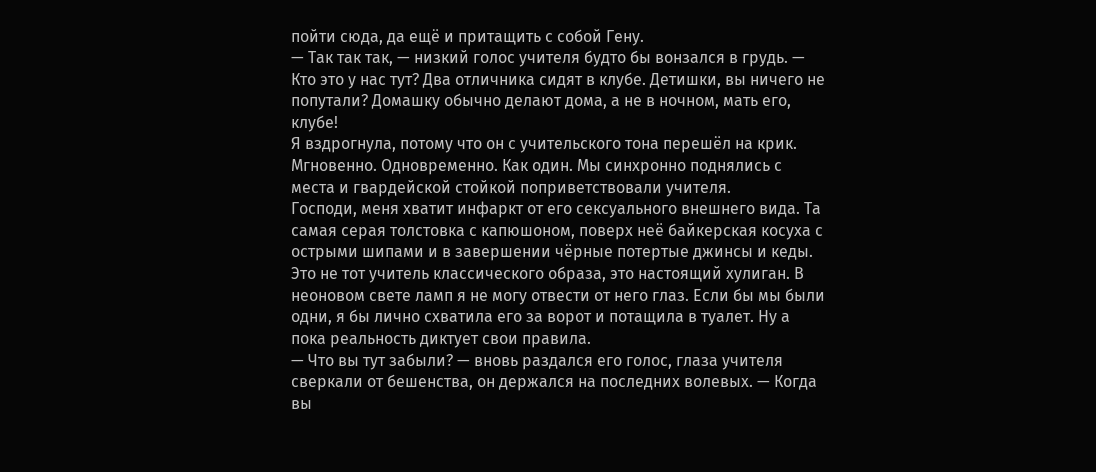пойти сюда, да ещё и притащить с собой Гену.
— Так так так, — низкий голос учителя будто бы вонзался в грудь. — Кто это у нас тут? Два отличника сидят в клубе. Детишки, вы ничего не попутали? Домашку обычно делают дома, а не в ночном, мать его, клубе!
Я вздрогнула, потому что он с учительского тона перешёл на крик.
Мгновенно. Одновременно. Как один. Мы синхронно поднялись с места и гвардейской стойкой поприветствовали учителя.
Господи, меня хватит инфаркт от его сексуального внешнего вида. Та самая серая толстовка с капюшоном, поверх неё байкерская косуха с острыми шипами и в завершении чёрные потертые джинсы и кеды. Это не тот учитель классического образа, это настоящий хулиган. В неоновом свете ламп я не могу отвести от него глаз. Если бы мы были одни, я бы лично схватила его за ворот и потащила в туалет. Ну а пока реальность диктует свои правила.
— Что вы тут забыли? — вновь раздался его голос, глаза учителя сверкали от бешенства, он держался на последних волевых. — Когда вы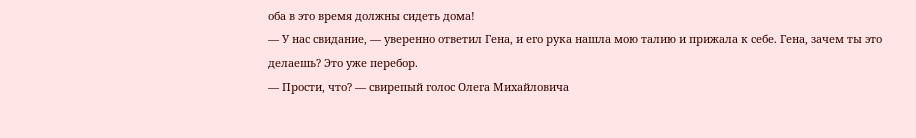оба в это время должны сидеть дома!
— У нас свидание, — уверенно ответил Гена, и его рука нашла мою талию и прижала к себе. Гена, зачем ты это делаешь? Это уже перебор.
— Прости, что? — свирепый голос Олега Михайловича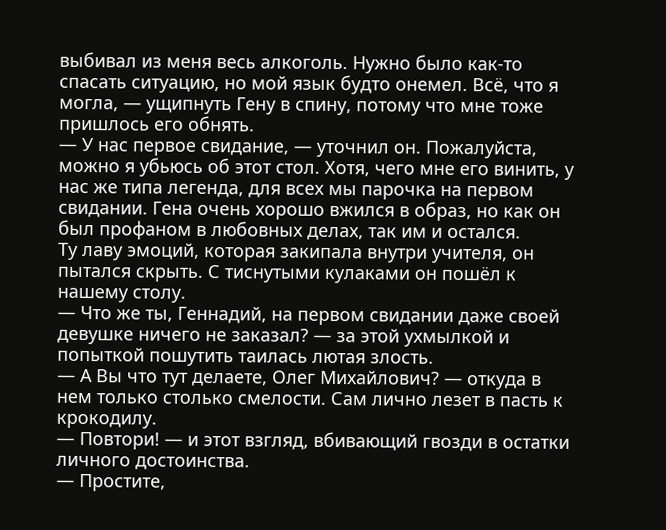выбивал из меня весь алкоголь. Нужно было как-то спасать ситуацию, но мой язык будто онемел. Всё, что я могла, — ущипнуть Гену в спину, потому что мне тоже пришлось его обнять.
— У нас первое свидание, — уточнил он. Пожалуйста, можно я убьюсь об этот стол. Хотя, чего мне его винить, у нас же типа легенда, для всех мы парочка на первом свидании. Гена очень хорошо вжился в образ, но как он был профаном в любовных делах, так им и остался.
Ту лаву эмоций, которая закипала внутри учителя, он пытался скрыть. С тиснутыми кулаками он пошёл к нашему столу.
— Что же ты, Геннадий, на первом свидании даже своей девушке ничего не заказал? — за этой ухмылкой и попыткой пошутить таилась лютая злость.
— А Вы что тут делаете, Олег Михайлович? — откуда в нем только столько смелости. Сам лично лезет в пасть к крокодилу.
— Повтори! — и этот взгляд, вбивающий гвозди в остатки личного достоинства.
— Простите,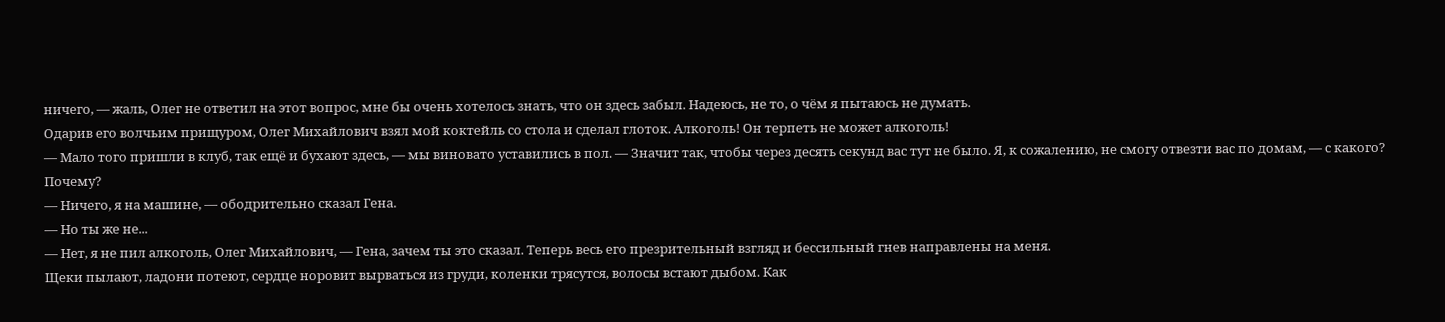ничего, — жаль, Олег не ответил на этот вопрос, мне бы очень хотелось знать, что он здесь забыл. Надеюсь, не то, о чём я пытаюсь не думать.
Одарив его волчьим прищуром, Олег Михайлович взял мой коктейль со стола и сделал глоток. Алкоголь! Он терпеть не может алкоголь!
— Мало того пришли в клуб, так ещё и бухают здесь, — мы виновато уставились в пол. — Значит так, чтобы через десять секунд вас тут не было. Я, к сожалению, не смогу отвезти вас по домам, — с какого? Почему?
— Ничего, я на машине, — ободрительно сказал Гена.
— Но ты же не...
— Нет, я не пил алкоголь, Олег Михайлович, — Гена, зачем ты это сказал. Теперь весь его презрительный взгляд и бессильный гнев направлены на меня.
Щеки пылают, ладони потеют, сердце норовит вырваться из груди, коленки трясутся, волосы встают дыбом. Как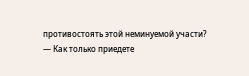противостоять этой неминуемой участи?
— Как только приедете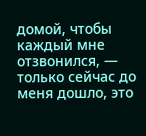домой, чтобы каждый мне отзвонился, — только сейчас до меня дошло, это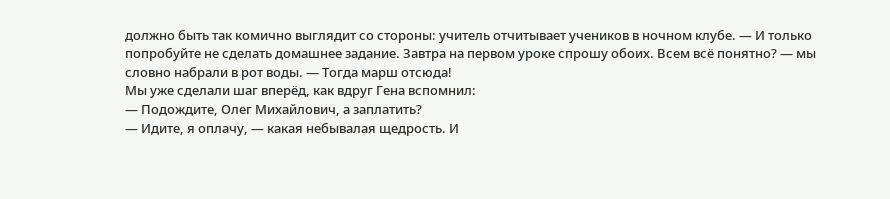должно быть так комично выглядит со стороны: учитель отчитывает учеников в ночном клубе. — И только попробуйте не сделать домашнее задание. Завтра на первом уроке спрошу обоих. Всем всё понятно? — мы словно набрали в рот воды. — Тогда марш отсюда!
Мы уже сделали шаг вперёд, как вдруг Гена вспомнил:
— Подождите, Олег Михайлович, а заплатить?
— Идите, я оплачу, — какая небывалая щедрость. И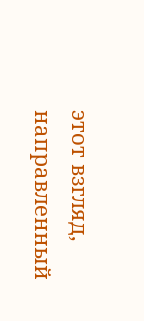этот взгляд, направленный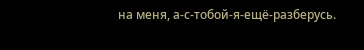на меня, а-с-тобой-я-ещё-разберусь.